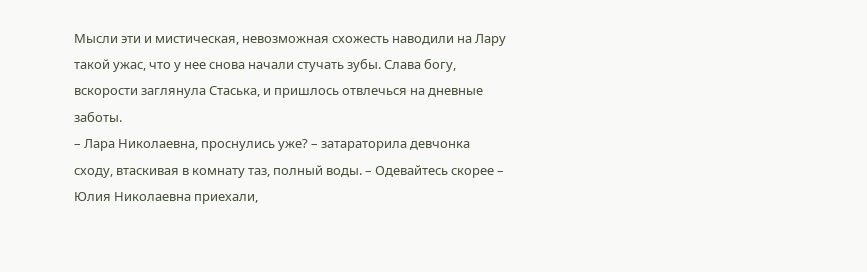Мысли эти и мистическая, невозможная схожесть наводили на Лару такой ужас, что у нее снова начали стучать зубы. Слава богу, вскорости заглянула Стаська, и пришлось отвлечься на дневные заботы.
– Лара Николаевна, проснулись уже? – затараторила девчонка сходу, втаскивая в комнату таз, полный воды. – Одевайтесь скорее – Юлия Николаевна приехали,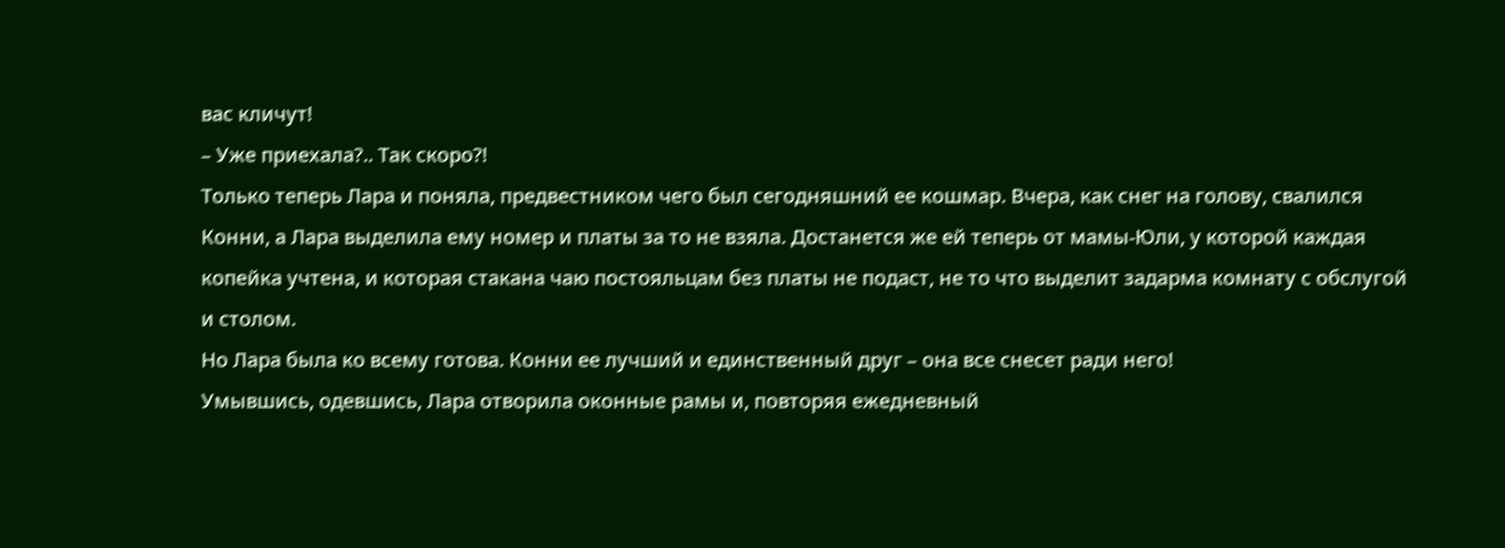вас кличут!
– Уже приехала?.. Так скоро?!
Только теперь Лара и поняла, предвестником чего был сегодняшний ее кошмар. Вчера, как снег на голову, свалился Конни, а Лара выделила ему номер и платы за то не взяла. Достанется же ей теперь от мамы-Юли, у которой каждая копейка учтена, и которая стакана чаю постояльцам без платы не подаст, не то что выделит задарма комнату с обслугой и столом.
Но Лара была ко всему готова. Конни ее лучший и единственный друг – она все снесет ради него!
Умывшись, одевшись, Лара отворила оконные рамы и, повторяя ежедневный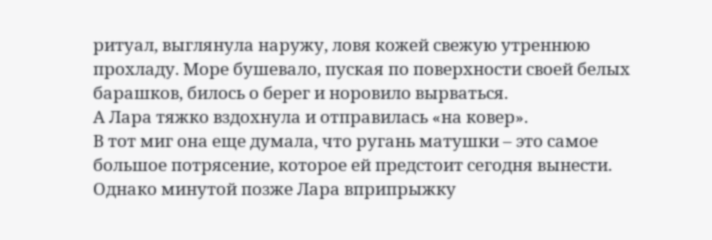ритуал, выглянула наружу, ловя кожей свежую утреннюю прохладу. Море бушевало, пуская по поверхности своей белых барашков, билось о берег и норовило вырваться.
А Лара тяжко вздохнула и отправилась «на ковер».
В тот миг она еще думала, что ругань матушки – это самое большое потрясение, которое ей предстоит сегодня вынести. Однако минутой позже Лара вприпрыжку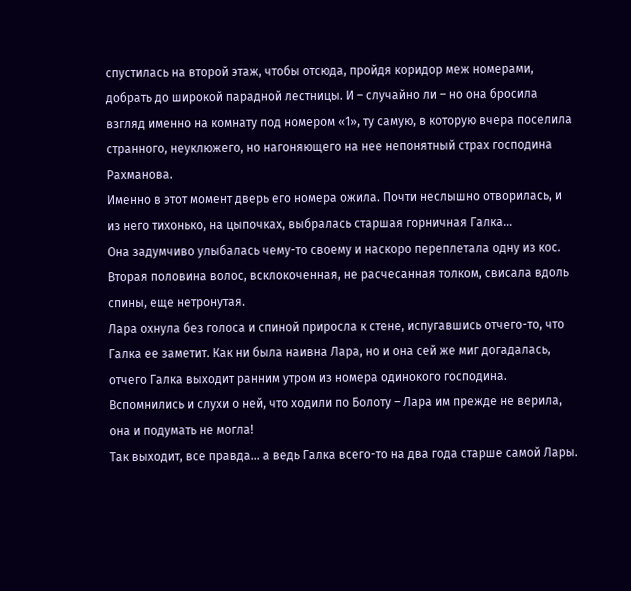спустилась на второй этаж, чтобы отсюда, пройдя коридор меж номерами, добрать до широкой парадной лестницы. И – случайно ли – но она бросила взгляд именно на комнату под номером «1», ту самую, в которую вчера поселила странного, неуклюжего, но нагоняющего на нее непонятный страх господина Рахманова.
Именно в этот момент дверь его номера ожила. Почти неслышно отворилась, и из него тихонько, на цыпочках, выбралась старшая горничная Галка…
Она задумчиво улыбалась чему-то своему и наскоро переплетала одну из кос. Вторая половина волос, всклокоченная, не расчесанная толком, свисала вдоль спины, еще нетронутая.
Лара охнула без голоса и спиной приросла к стене, испугавшись отчего-то, что Галка ее заметит. Как ни была наивна Лара, но и она сей же миг догадалась, отчего Галка выходит ранним утром из номера одинокого господина. Вспомнились и слухи о ней, что ходили по Болоту – Лара им прежде не верила, она и подумать не могла!
Так выходит, все правда… а ведь Галка всего-то на два года старше самой Лары.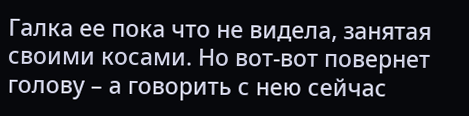Галка ее пока что не видела, занятая своими косами. Но вот-вот повернет голову – а говорить с нею сейчас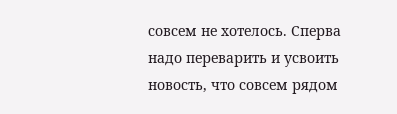совсем не хотелось. Сперва надо переварить и усвоить новость, что совсем рядом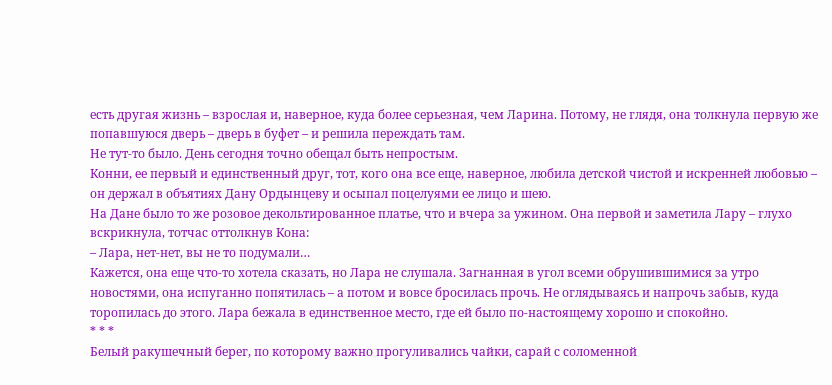есть другая жизнь – взрослая и, наверное, куда более серьезная, чем Ларина. Потому, не глядя, она толкнула первую же попавшуюся дверь – дверь в буфет – и решила переждать там.
Не тут-то было. День сегодня точно обещал быть непростым.
Конни, ее первый и единственный друг, тот, кого она все еще, наверное, любила детской чистой и искренней любовью – он держал в объятиях Дану Ордынцеву и осыпал поцелуями ее лицо и шею.
На Дане было то же розовое декольтированное платье, что и вчера за ужином. Она первой и заметила Лару – глухо вскрикнула, тотчас оттолкнув Кона:
– Лара, нет-нет, вы не то подумали…
Кажется, она еще что-то хотела сказать, но Лара не слушала. Загнанная в угол всеми обрушившимися за утро новостями, она испуганно попятилась – а потом и вовсе бросилась прочь. Не оглядываясь и напрочь забыв, куда торопилась до этого. Лара бежала в единственное место, где ей было по-настоящему хорошо и спокойно.
* * *
Белый ракушечный берег, по которому важно прогуливались чайки, сарай с соломенной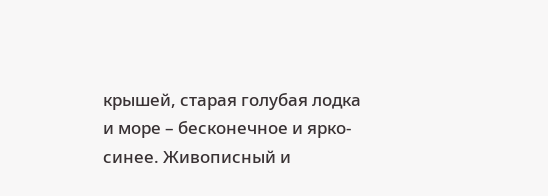крышей, старая голубая лодка и море – бесконечное и ярко-синее. Живописный и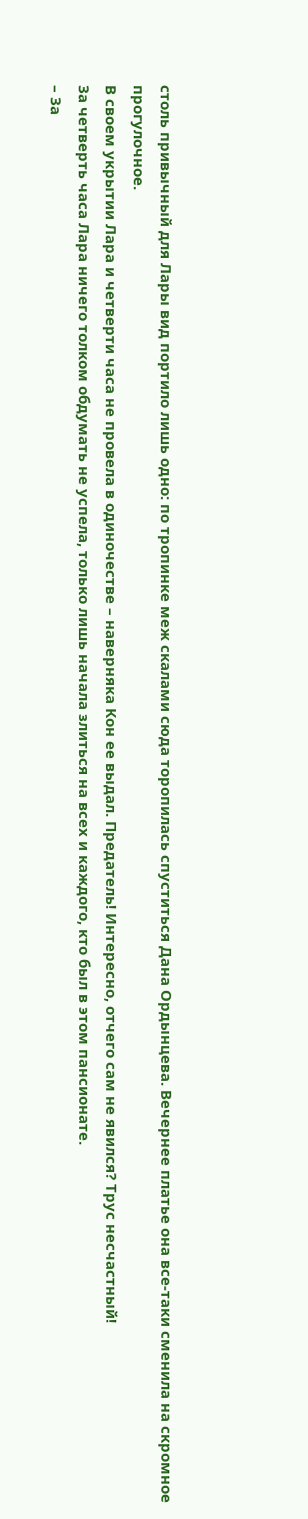столь привычный для Лары вид портило лишь одно: по тропинке меж скалами сюда торопилась спуститься Дана Ордынцева. Вечернее платье она все-таки сменила на скромное прогулочное.
В своем укрытии Лара и четверти часа не провела в одиночестве – наверняка Кон ее выдал. Предатель! Интересно, отчего сам не явился? Трус несчастный!
За четверть часа Лара ничего толком обдумать не успела, только лишь начала злиться на всех и каждого, кто был в этом пансионате.
– За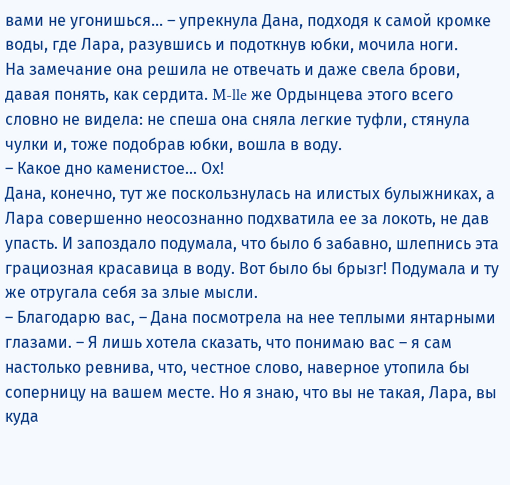вами не угонишься… – упрекнула Дана, подходя к самой кромке воды, где Лара, разувшись и подоткнув юбки, мочила ноги.
На замечание она решила не отвечать и даже свела брови, давая понять, как сердита. M-lle же Ордынцева этого всего словно не видела: не спеша она сняла легкие туфли, стянула чулки и, тоже подобрав юбки, вошла в воду.
– Какое дно каменистое… Ох!
Дана, конечно, тут же поскользнулась на илистых булыжниках, а Лара совершенно неосознанно подхватила ее за локоть, не дав упасть. И запоздало подумала, что было б забавно, шлепнись эта грациозная красавица в воду. Вот было бы брызг! Подумала и ту же отругала себя за злые мысли.
– Благодарю вас, – Дана посмотрела на нее теплыми янтарными глазами. – Я лишь хотела сказать, что понимаю вас – я сам настолько ревнива, что, честное слово, наверное утопила бы соперницу на вашем месте. Но я знаю, что вы не такая, Лара, вы куда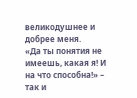великодушнее и добрее меня.
«Да ты понятия не имеешь, какая я! И на что способна!» – так и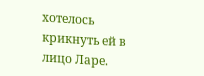хотелось крикнуть ей в лицо Ларе.